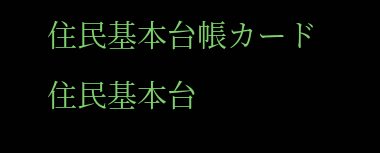住民基本台帳カード
住民基本台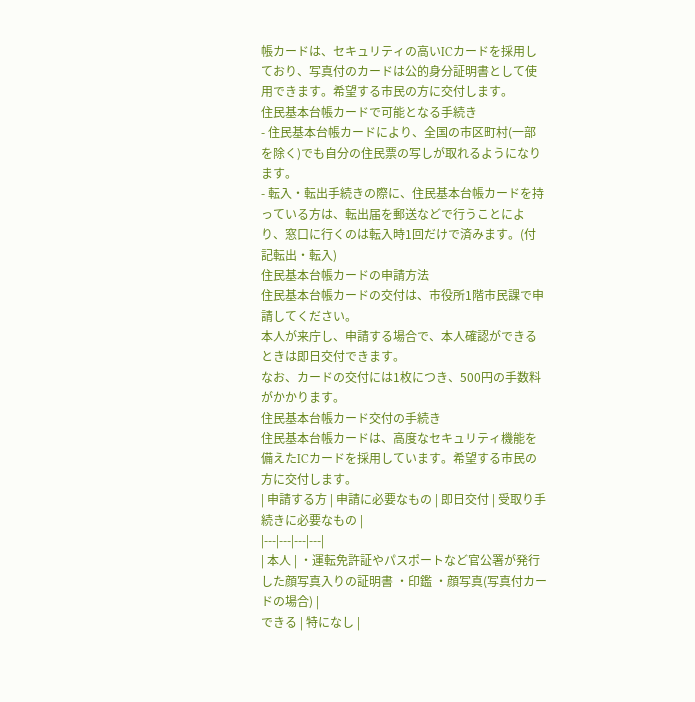帳カードは、セキュリティの高いICカードを採用しており、写真付のカードは公的身分証明書として使用できます。希望する市民の方に交付します。
住民基本台帳カードで可能となる手続き
- 住民基本台帳カードにより、全国の市区町村(一部を除く)でも自分の住民票の写しが取れるようになります。
- 転入・転出手続きの際に、住民基本台帳カードを持っている方は、転出届を郵送などで行うことにより、窓口に行くのは転入時1回だけで済みます。(付記転出・転入)
住民基本台帳カードの申請方法
住民基本台帳カードの交付は、市役所1階市民課で申請してください。
本人が来庁し、申請する場合で、本人確認ができるときは即日交付できます。
なお、カードの交付には1枚につき、500円の手数料がかかります。
住民基本台帳カード交付の手続き
住民基本台帳カードは、高度なセキュリティ機能を備えたICカードを採用しています。希望する市民の方に交付します。
| 申請する方 | 申請に必要なもの | 即日交付 | 受取り手続きに必要なもの |
|---|---|---|---|
| 本人 | ・運転免許証やパスポートなど官公署が発行した顔写真入りの証明書 ・印鑑 ・顔写真(写真付カードの場合) |
できる | 特になし |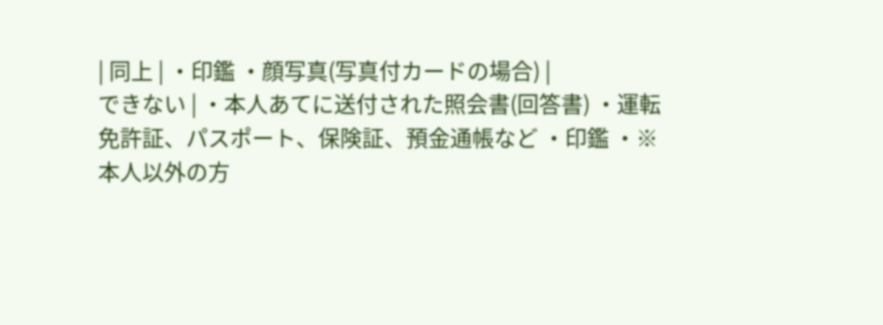| 同上 | ・印鑑 ・顔写真(写真付カードの場合) |
できない | ・本人あてに送付された照会書(回答書) ・運転免許証、パスポート、保険証、預金通帳など ・印鑑 ・※本人以外の方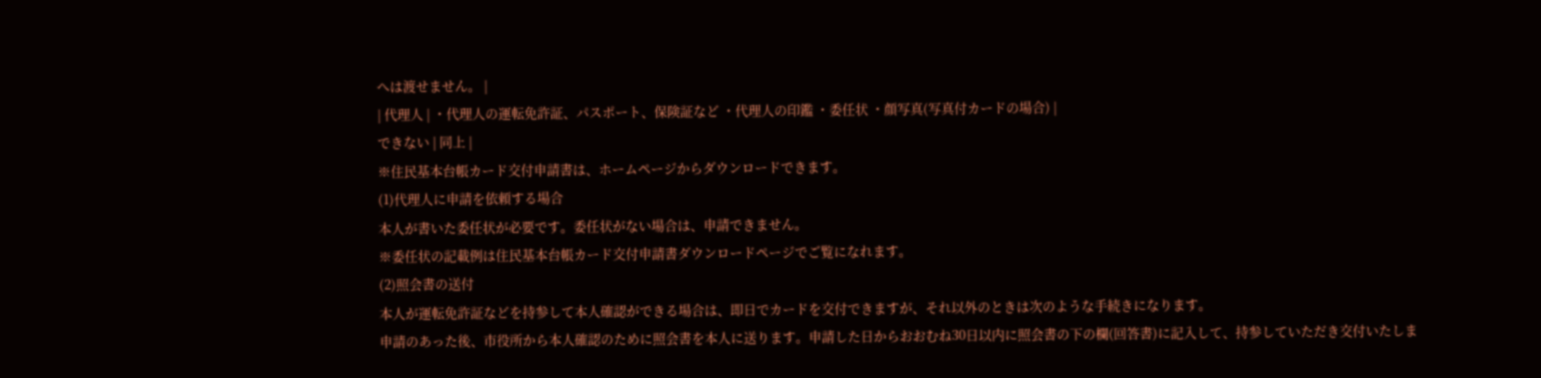へは渡せません。 |
| 代理人 | ・代理人の運転免許証、パスポート、保険証など ・代理人の印鑑 ・委任状 ・顔写真(写真付カードの場合) |
できない | 同上 |
※住民基本台帳カード交付申請書は、ホームページからダウンロードできます。
(1)代理人に申請を依頼する場合
本人が書いた委任状が必要です。委任状がない場合は、申請できません。
※委任状の記載例は住民基本台帳カード交付申請書ダウンロードページでご覧になれます。
(2)照会書の送付
本人が運転免許証などを持参して本人確認ができる場合は、即日でカードを交付できますが、それ以外のときは次のような手続きになります。
申請のあった後、市役所から本人確認のために照会書を本人に送ります。申請した日からおおむね30日以内に照会書の下の欄(回答書)に記入して、持参していただき交付いたしま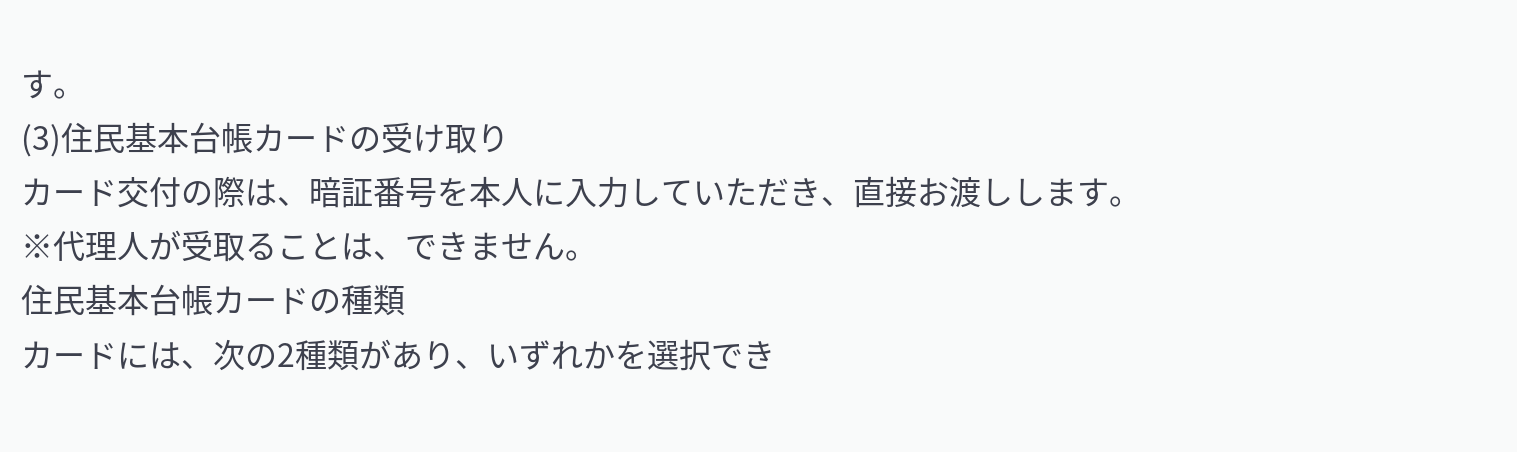す。
(3)住民基本台帳カードの受け取り
カード交付の際は、暗証番号を本人に入力していただき、直接お渡しします。
※代理人が受取ることは、できません。
住民基本台帳カードの種類
カードには、次の2種類があり、いずれかを選択でき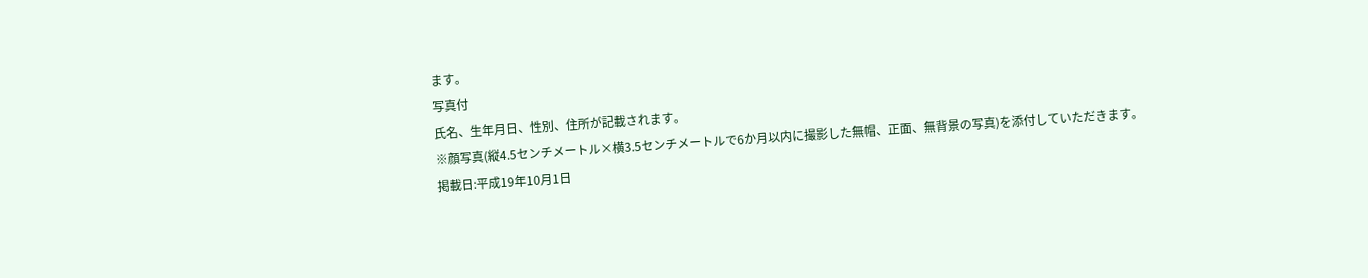ます。
写真付
氏名、生年月日、性別、住所が記載されます。
※顔写真(縦4.5センチメートル×横3.5センチメートルで6か月以内に撮影した無帽、正面、無背景の写真)を添付していただきます。
掲載日:平成19年10月1日